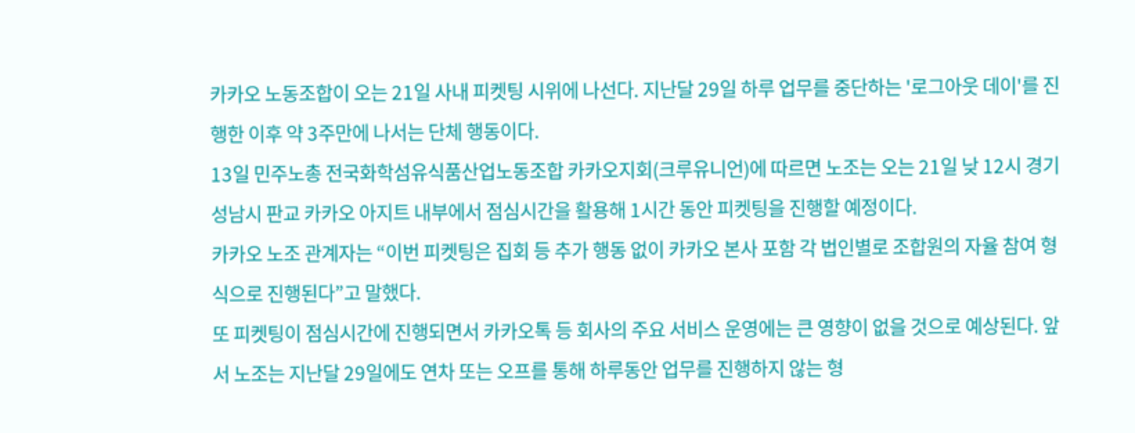카카오 노동조합이 오는 21일 사내 피켓팅 시위에 나선다. 지난달 29일 하루 업무를 중단하는 '로그아웃 데이'를 진행한 이후 약 3주만에 나서는 단체 행동이다.
13일 민주노총 전국화학섬유식품산업노동조합 카카오지회(크루유니언)에 따르면 노조는 오는 21일 낮 12시 경기 성남시 판교 카카오 아지트 내부에서 점심시간을 활용해 1시간 동안 피켓팅을 진행할 예정이다.
카카오 노조 관계자는 “이번 피켓팅은 집회 등 추가 행동 없이 카카오 본사 포함 각 법인별로 조합원의 자율 참여 형식으로 진행된다”고 말했다.
또 피켓팅이 점심시간에 진행되면서 카카오톡 등 회사의 주요 서비스 운영에는 큰 영향이 없을 것으로 예상된다. 앞서 노조는 지난달 29일에도 연차 또는 오프를 통해 하루동안 업무를 진행하지 않는 형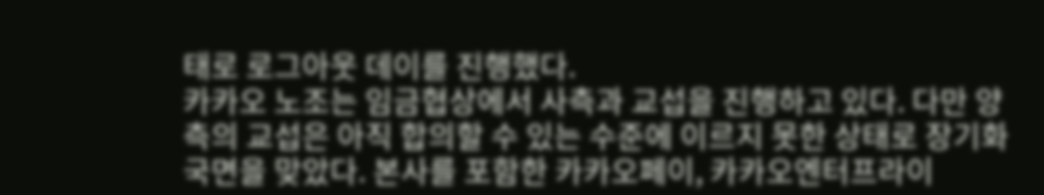태로 로그아웃 데이를 진행했다.
카카오 노조는 임금협상에서 사측과 교섭을 진행하고 있다. 다만 양측의 교섭은 아직 합의할 수 있는 수준에 이르지 못한 상태로 장기화 국면을 맞았다. 본사를 포함한 카카오페이, 카카오엔터프라이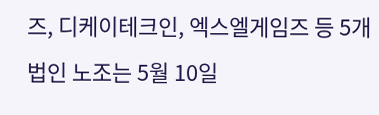즈, 디케이테크인, 엑스엘게임즈 등 5개 법인 노조는 5월 10일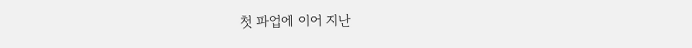첫 파업에 이어 지난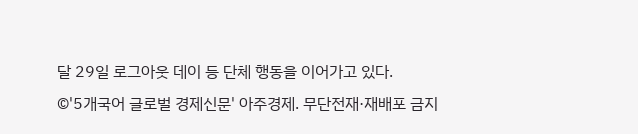달 29일 로그아웃 데이 등 단체 행동을 이어가고 있다.
©'5개국어 글로벌 경제신문' 아주경제. 무단전재·재배포 금지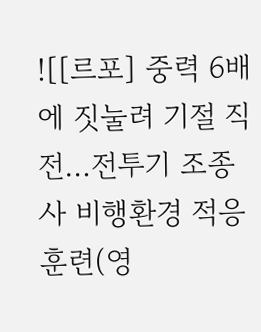![[르포] 중력 6배에 짓눌려 기절 직전…전투기 조종사 비행환경 적응훈련(영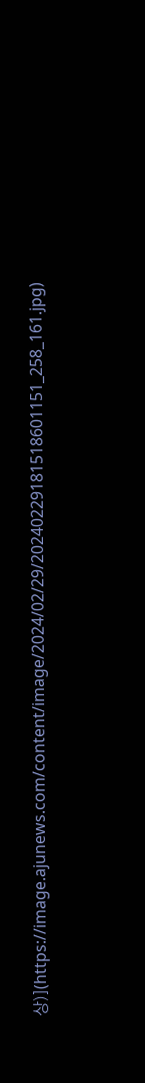상)](https://image.ajunews.com/content/image/2024/02/29/20240229181518601151_258_161.jpg)